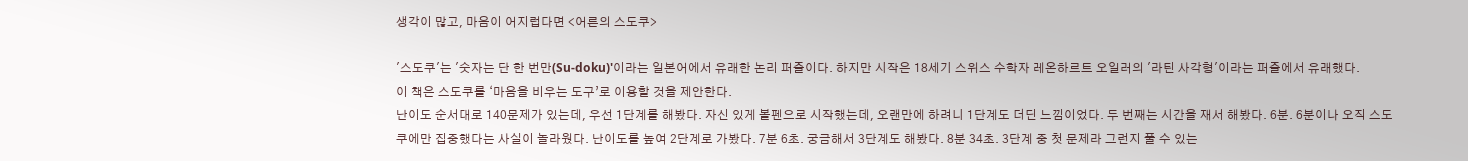생각이 많고, 마음이 어지럽다면 <어른의 스도쿠>

'스도쿠'는 '숫자는 단 한 번만(Su-doku)'이라는 일본어에서 유래한 논리 퍼즐이다. 하지만 시작은 18세기 스위스 수학자 레온하르트 오일러의 '라틴 사각형'이라는 퍼즐에서 유래했다.
이 책은 스도쿠를 ‘마음을 비우는 도구’로 이용할 것을 제안한다.
난이도 순서대로 140문제가 있는데, 우선 1단계를 해봤다. 자신 있게 볼펜으로 시작했는데, 오랜만에 하려니 1단계도 더딘 느낌이었다. 두 번째는 시간을 재서 해봤다. 6분. 6분이나 오직 스도쿠에만 집중했다는 사실이 놀라웠다. 난이도를 높여 2단계로 가봤다. 7분 6초. 궁금해서 3단계도 해봤다. 8분 34초. 3단계 중 첫 문제라 그런지 풀 수 있는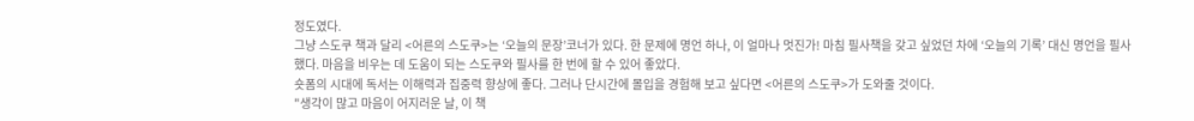정도였다.
그냥 스도쿠 책과 달리 <어른의 스도쿠>는 ‘오늘의 문장’코너가 있다. 한 문제에 명언 하나, 이 얼마나 멋진가! 마침 필사책을 갖고 싶었던 차에 ‘오늘의 기록’ 대신 명언을 필사했다. 마음을 비우는 데 도움이 되는 스도쿠와 필사를 한 번에 할 수 있어 좋았다.
숏폼의 시대에 독서는 이해력과 집중력 향상에 좋다. 그러나 단시간에 몰입을 경험해 보고 싶다면 <어른의 스도쿠>가 도와줄 것이다.
"생각이 많고 마음이 어지러운 날, 이 책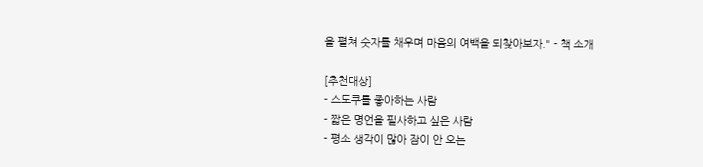을 펼쳐 숫자를 채우며 마음의 여백을 되찾아보자." - 책 소개

[추천대상]
- 스도쿠를 좋아하는 사람
- 짧은 명언을 필사하고 싶은 사람
- 평소 생각이 많아 잠이 안 오는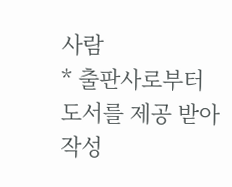사람
* 출판사로부터 도서를 제공 받아 작성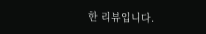한 리뷰입니다.